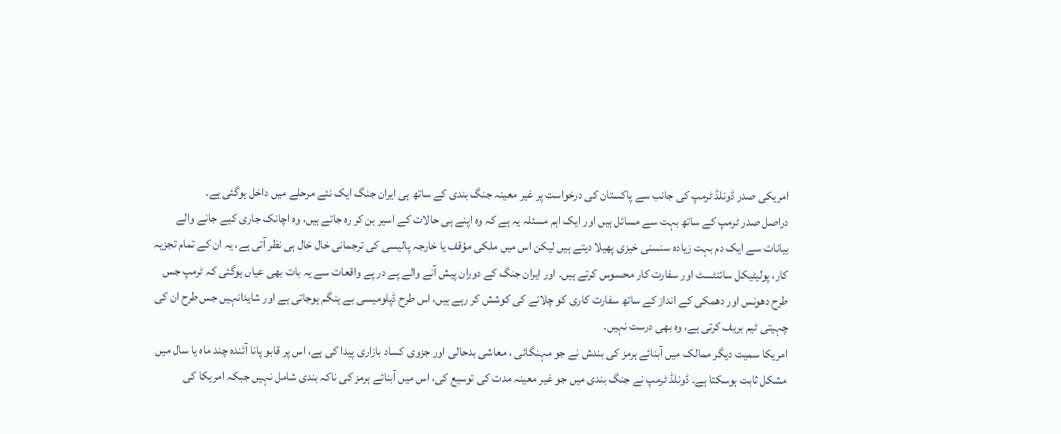امریکی صدر ڈونلڈ ٹرمپ کی جانب سے پاکستان کی درخواست پر غیر معینہ جنگ بندی کے ساتھ ہی ایران جنگ ایک نئے مرحلے میں داخل ہوگئی ہے۔
دراصل صدر ٹرمپ کے ساتھ بہت سے مسائل ہیں اور ایک اہم مسئلہ یہ ہے کہ وہ اپنے ہی حالات کے اسیر بن کر رہ جاتے ہیں، وہ اچانک جاری کیے جانے والے بیانات سے ایک دم بہت زیادہ سنسنی خیزی پھیلا دیتے ہیں لیکن اس میں ملکی مؤقف یا خارجہ پالیسی کی ترجمانی خال خال ہی نظر آتی ہے، یہ ان کے تمام تجزیہ کار، پولیٹیکل سائنٹسٹ اور سفارت کار محسوس کرتے ہیں۔ اور ایران جنگ کے دوران پیش آنے والے پے در پے واقعات سے یہ بات بھی عیاں ہوگئی کہ ٹرمپ جس طرح دھونس اور دھمکی کے انداز کے ساتھ سفارت کاری کو چلانے کی کوشش کر رہے ہیں، اس طرح ڈپلومیسی بے ہنگم ہوجاتی ہے اور شایدانہیں جس طرح ان کی چہیتی ٹیم بریف کرتی ہے، وہ بھی درست نہیں۔
امریکا سمیت دیگر ممالک میں آبنائے ہرمز کی بندش نے جو مہنگائی ، معاشی بدحالی اور جزوی کساد بازاری پیدا کی ہے، اس پر قابو پانا آئندہ چند ماہ یا سال میں مشکل ثابت ہوسکتا ہے۔ ڈونلڈ ٹرمپ نے جنگ بندی میں جو غیر معینہ مدت کی توسیع کی، اس میں آبنائے ہرمز کی ناکہ بندی شامل نہیں جبکہ امریکا کی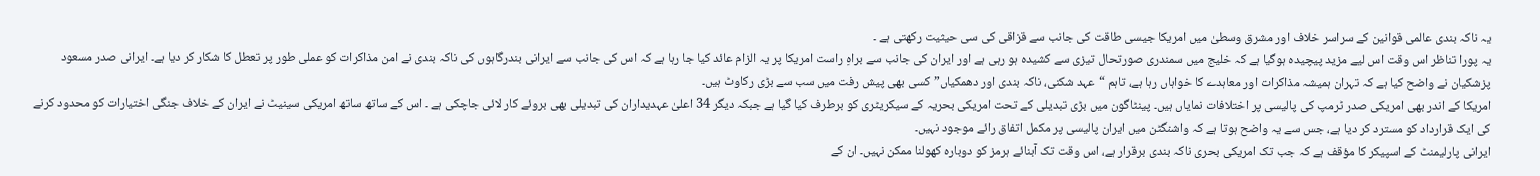یہ ناکہ بندی عالمی قوانین کے سراسر خلاف اور مشرق وسطیٰ میں امریکا جیسی طاقت کی جانب سے قزاقی کی سی حیثیت رکھتی ہے ۔
یہ پورا تناظر اس وقت اس لیے مزید پیچیدہ ہوگیا ہے کہ خلیج میں سمندری صورتحال تیزی سے کشیدہ ہو رہی ہے اور ایران کی جانب سے براہِ راست امریکا پر یہ الزام عائد کیا جا رہا ہے کہ اس کی جانب سے ایرانی بندرگاہوں کی ناکہ بندی نے امن مذاکرات کو عملی طور پر تعطل کا شکار کر دیا ہے۔ ایرانی صدر مسعود پزشکیان نے واضح کیا ہے کہ تہران ہمیشہ مذاکرات اور معاہدے کا خواہاں رہا ہے، تاہم “عہد شکنی، ناکہ بندی اور دھمکیاں” کسی بھی پیش رفت میں سب سے بڑی رکاوٹ ہیں۔
امریکا کے اندر بھی امریکی صدر ٹرمپ کی پالیسی پر اختلافات نمایاں ہیں۔ پینٹاگون میں بڑی تبدیلی کے تحت امریکی بحریہ کے سیکریٹری کو برطرف کیا گیا ہے جبکہ دیگر 34 اعلیٰ عہدیداران کی تبدیلی بھی بروئے کار لائی جاچکی ہے ۔ اس کے ساتھ ساتھ امریکی سینیٹ نے ایران کے خلاف جنگی اختیارات کو محدود کرنے کی ایک قرارداد کو مسترد کر دیا ہے، جس سے یہ واضح ہوتا ہے کہ واشنگٹن میں ایران پالیسی پر مکمل اتفاق رائے موجود نہیں۔
ایرانی پارلیمنٹ کے اسپیکر کا مؤقف ہے کہ جب تک امریکی بحری ناکہ بندی برقرار ہے، اس وقت تک آبنائے ہرمز کو دوبارہ کھولنا ممکن نہیں۔ ان کے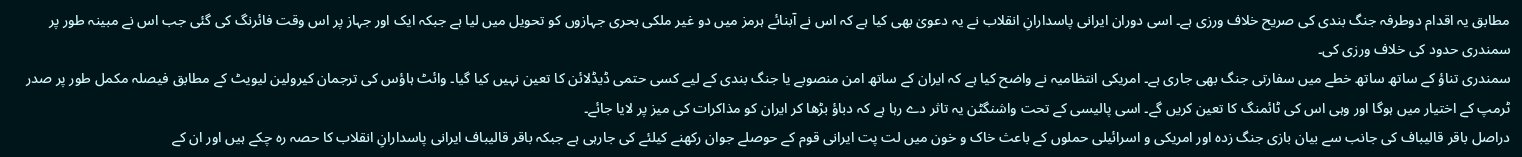مطابق یہ اقدام دوطرفہ جنگ بندی کی صریح خلاف ورزی ہے۔ اسی دوران ایرانی پاسدارانِ انقلاب نے یہ دعویٰ بھی کیا ہے کہ اس نے آبنائے ہرمز میں دو غیر ملکی بحری جہازوں کو تحویل میں لیا ہے جبکہ ایک اور جہاز پر اس وقت فائرنگ کی گئی جب اس نے مبینہ طور پر سمندری حدود کی خلاف ورزی کی۔
سمندری تناؤ کے ساتھ ساتھ خطے میں سفارتی جنگ بھی جاری ہے۔ امریکی انتظامیہ نے واضح کیا ہے کہ ایران کے ساتھ امن منصوبے یا جنگ بندی کے لیے کسی حتمی ڈیڈلائن کا تعین نہیں کیا گیا۔ وائٹ ہاؤس کی ترجمان کیرولین لیویٹ کے مطابق فیصلہ مکمل طور پر صدر ٹرمپ کے اختیار میں ہوگا اور وہی اس کی ٹائمنگ کا تعین کریں گے۔ اسی پالیسی کے تحت واشنگٹن یہ تاثر دے رہا ہے کہ دباؤ بڑھا کر ایران کو مذاکرات کی میز پر لایا جائے۔
دراصل باقر قالیباف کی جانب سے بیان بازی جنگ زدہ اور امریکی و اسرائیلی حملوں کے باعث خاک و خون میں لت پت ایرانی قوم کے حوصلے جوان رکھنے کیلئے کی جارہی ہے جبکہ باقر قالیباف ایرانی پاسدارانِ انقلاب کا حصہ رہ چکے ہیں اور ان کے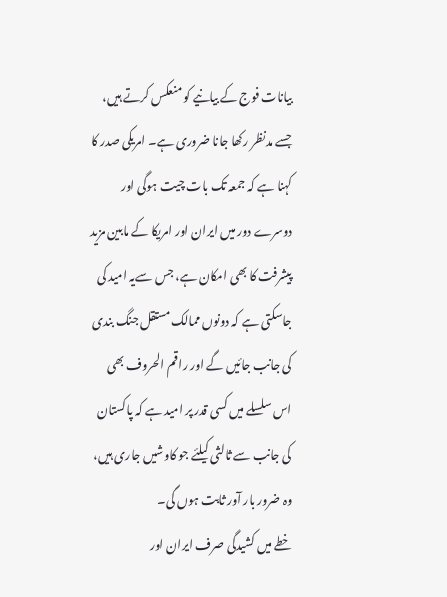بیانات فوج کے بیانیے کو منعکس کرتے ہیں، جسے مدنظر رکھا جانا ضروری ہے۔ امریکی صدر کا کہنا ہے کہ جمعہ تک بات چیت ہوگی اور دوسرے دور میں ایران اور امریکا کے مابین مزید پیشرفت کا بھی امکان ہے، جس سےیہ امید کی جاسکتی ہے کہ دونوں ممالک مستقل جنگ بندی کی جانب جائیں گے اور راقم الحروف بھی اس سلسلے میں کسی قدر پر امید ہے کہ پاکستان کی جانب سے ثالثی کیلئے جو کاوشیں جاری ہیں، وہ ضرور بار آور ثابت ہوں گی۔
خطے میں کشیدگی صرف ایران اور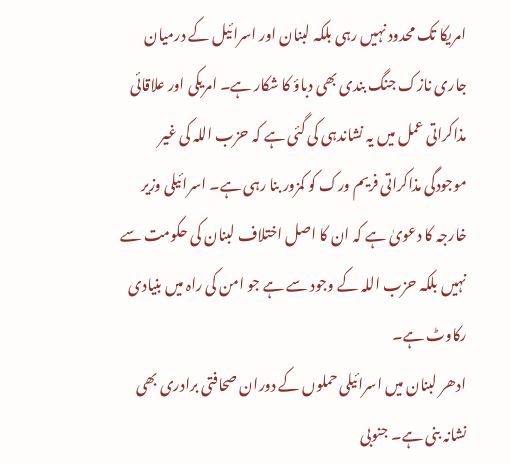امریکا تک محدود نہیں رہی بلکہ لبنان اور اسرائیل کے درمیان جاری نازک جنگ بندی بھی دباؤ کا شکار ہے۔ امریکی اور علاقائی مذاکراتی عمل میں یہ نشاندہی کی گئی ہے کہ حزب اللہ کی غیر موجودگی مذاکراتی فریم ورک کو کمزور بنا رہی ہے۔ اسرائیلی وزیر خارجہ کا دعویٰ ہے کہ ان کا اصل اختلاف لبنان کی حکومت سے نہیں بلکہ حزب اللہ کے وجود سے ہے جو امن کی راہ میں بنیادی رکاوٹ ہے۔
ادھر لبنان میں اسرائیلی حملوں کے دوران صحافتی برادری بھی نشانہ بنی ہے۔ جنوبی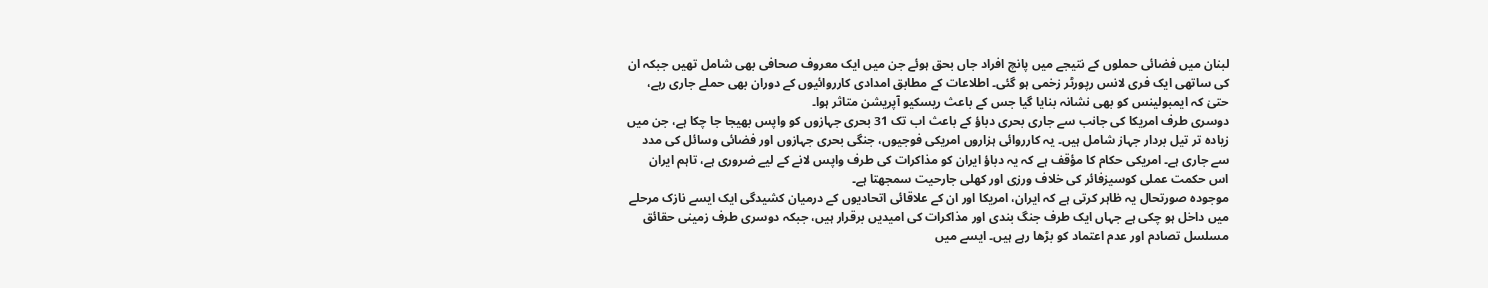لبنان میں فضائی حملوں کے نتیجے میں پانچ افراد جاں بحق ہوئے جن میں ایک معروف صحافی بھی شامل تھیں جبکہ ان کی ساتھی ایک فری لانس رپورٹر زخمی ہو گئی۔ اطلاعات کے مطابق امدادی کارروائیوں کے دوران بھی حملے جاری رہے، حتیٰ کہ ایمبولینس کو بھی نشانہ بنایا گیا جس کے باعث ریسکیو آپریشن متاثر ہوا۔
دوسری طرف امریکا کی جانب سے جاری بحری دباؤ کے باعث اب تک 31 بحری جہازوں کو واپس بھیجا جا چکا ہے، جن میں زیادہ تر تیل بردار جہاز شامل ہیں۔ یہ کارروائی ہزاروں امریکی فوجیوں، جنگی بحری جہازوں اور فضائی وسائل کی مدد سے جاری ہے۔ امریکی حکام کا مؤقف ہے کہ یہ دباؤ ایران کو مذاکرات کی طرف واپس لانے کے لیے ضروری ہے، تاہم ایران اس حکمت عملی کوسیزفائر کی خلاف ورزی اور کھلی جارحیت سمجھتا ہے۔
موجودہ صورتحال یہ ظاہر کرتی ہے کہ ایران، امریکا اور ان کے علاقائی اتحادیوں کے درمیان کشیدگی ایک ایسے نازک مرحلے میں داخل ہو چکی ہے جہاں ایک طرف جنگ بندی اور مذاکرات کی امیدیں برقرار ہیں، جبکہ دوسری طرف زمینی حقائق مسلسل تصادم اور عدم اعتماد کو بڑھا رہے ہیں۔ ایسے میں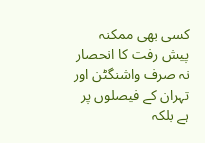کسی بھی ممکنہ پیش رفت کا انحصار نہ صرف واشنگٹن اور تہران کے فیصلوں پر ہے بلکہ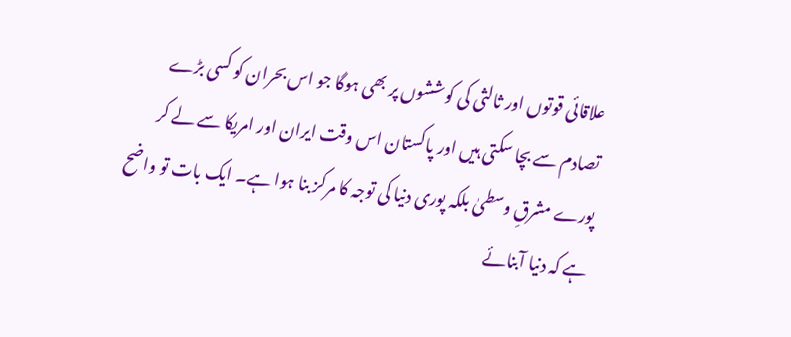علاقائی قوتوں اور ثالثی کی کوششوں پر بھی ہوگا جو اس بحران کو کسی بڑے تصادم سے بچا سکتی ہیں اور پاکستان اس وقت ایران اور امریکا سے لے کر پورے مشرقِ وسطیٰ بلکہ پوری دنیا کی توجہ کا مرکز بنا ہوا ہے۔ ایک بات تو واضح ہے کہ دنیا آبنائے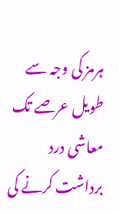ہرمز کی وجہ سے طویل عرصے تک معاشی درد برداشت کرنے کی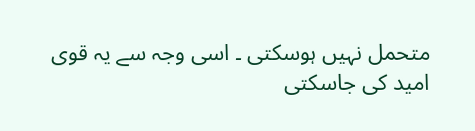متحمل نہیں ہوسکتی ۔ اسی وجہ سے یہ قوی امید کی جاسکتی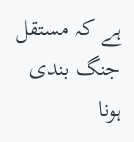ہے کہ مستقل جنگ بندی ہونا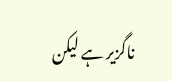ناگزیر ہے لیکن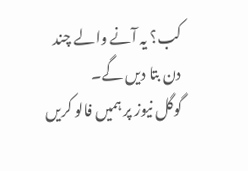کب؟ یہ آنے والے چند دن بتا دیں گے۔
گوگل نیوز پر ہمیں فالو کریں